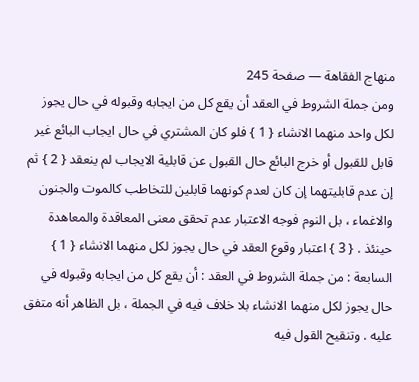منهاج الفقاهة — صفحة 245
ومن جملة الشروط في العقد أن يقع كل من ايجابه وقبوله في حال يجوز لكل واحد منهما الانشاء { 1 } فلو كان المشتري في حال ايجاب البائع غير قابل للقبول أو خرج البائع حال القبول عن قابلية الايجاب لم ينعقد { 2 } ثم إن عدم قابليتهما إن كان لعدم كونهما قابلين للتخاطب كالموت والجنون والاغماء ، بل النوم فوجه الاعتبار عدم تحقق معنى المعاقدة والمعاهدة حينئذ . { 3 } اعتبار وقوع العقد في حال يجوز لكل منهما الانشاء { 1 } السابعة : من جملة الشروط في العقد : أن يقع كل من ايجابه وقبوله في حال يجوز لكل منهما الانشاء بلا خلاف فيه في الجملة ، بل الظاهر أنه متفق عليه . وتنقيح القول فيه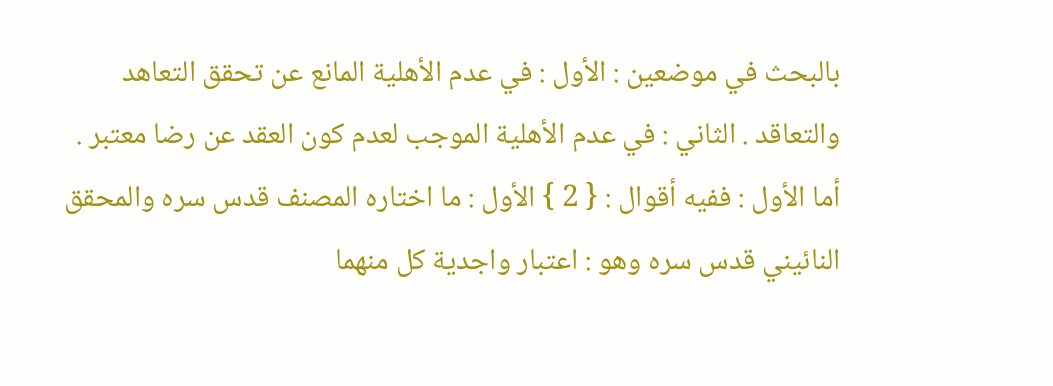بالبحث في موضعين : الأول : في عدم الأهلية المانع عن تحقق التعاهد والتعاقد . الثاني : في عدم الأهلية الموجب لعدم كون العقد عن رضا معتبر . أما الأول : ففيه أقوال : { 2 } الأول : ما اختاره المصنف قدس سره والمحقق النائيني قدس سره وهو : اعتبار واجدية كل منهما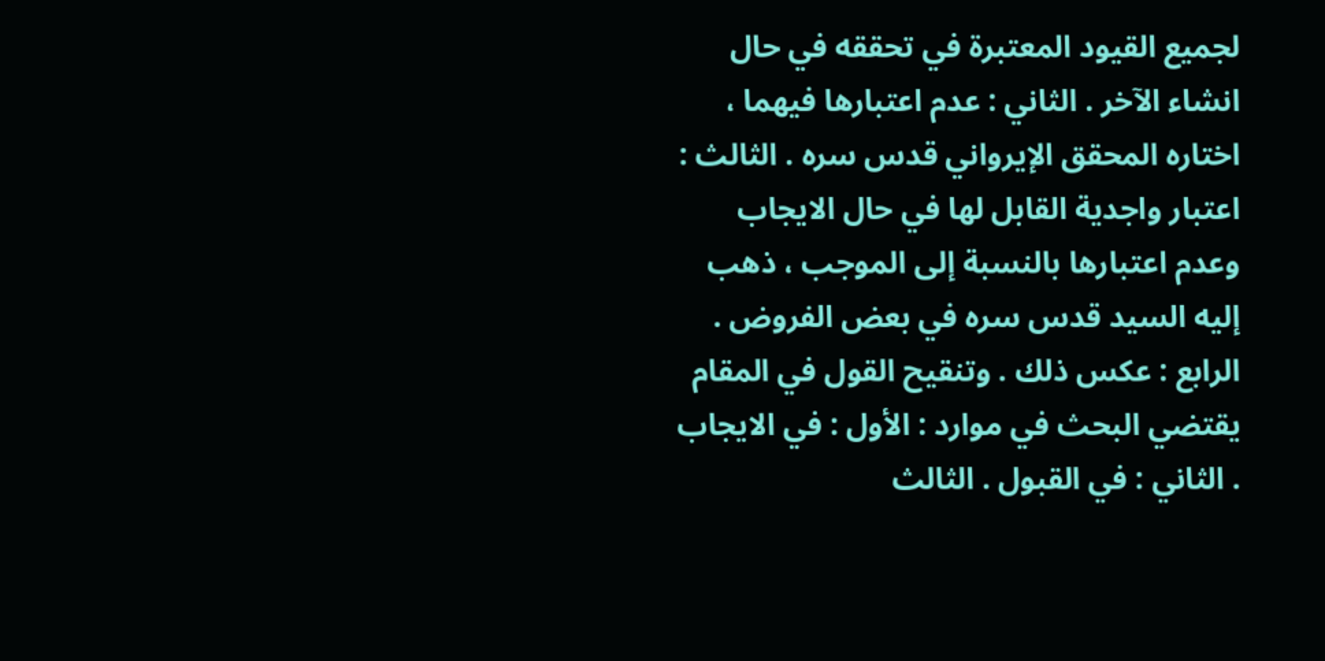لجميع القيود المعتبرة في تحققه في حال انشاء الآخر . الثاني : عدم اعتبارها فيهما ، اختاره المحقق الإيرواني قدس سره . الثالث : اعتبار واجدية القابل لها في حال الايجاب وعدم اعتبارها بالنسبة إلى الموجب ، ذهب إليه السيد قدس سره في بعض الفروض . الرابع : عكس ذلك . وتنقيح القول في المقام يقتضي البحث في موارد : الأول : في الايجاب . الثاني : في القبول . الثالث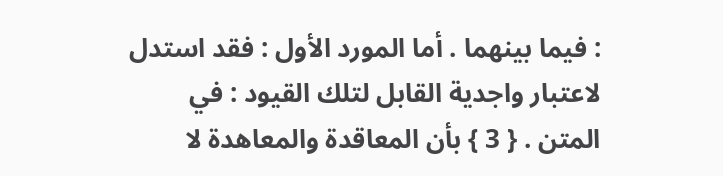: فيما بينهما . أما المورد الأول : فقد استدل لاعتبار واجدية القابل لتلك القيود : في المتن . { 3 } بأن المعاقدة والمعاهدة لا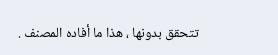تتحقق بدونها ، هذا ما أفاده المصنف .